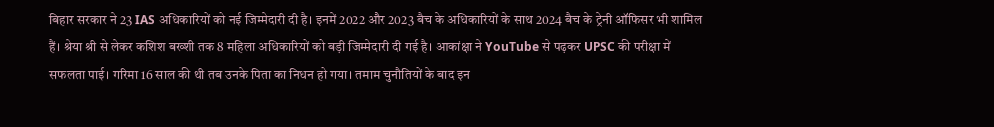बिहार सरकार ने 23 IAS अधिकारियों को नई जिम्मेदारी दी है। इनमें 2022 और 2023 बैच के अधिकारियों के साथ 2024 बैच के ट्रेनी ऑफिसर भी शामिल हैं। श्रेया श्री से लेकर कशिश बख्शी तक 8 महिला अधिकारियों को बड़ी जिम्मेदारी दी गई है। आकांक्षा ने YouTube से पढ़कर UPSC की परीक्षा में सफलता पाई। गरिमा 16 साल की थी तब उनके पिता का निधन हो गया। तमाम चुनौतियों के बाद इन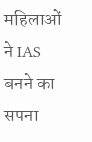महिलाओं ने IAS बनने का सपना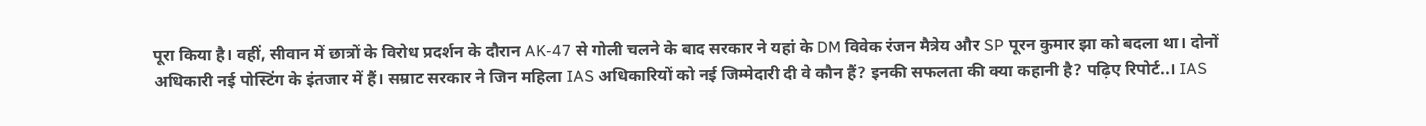पूरा किया है। वहीं, सीवान में छात्रों के विरोध प्रदर्शन के दौरान AK-47 से गोली चलने के बाद सरकार ने यहां के DM विवेक रंजन मैत्रेय और SP पूरन कुमार झा को बदला था। दोनों अधिकारी नई पोस्टिंग के इंतजार में हैं। सम्राट सरकार ने जिन महिला IAS अधिकारियों को नई जिम्मेदारी दी वे कौन हैं? इनकी सफलता की क्या कहानी है? पढ़िए रिपोर्ट..। IAS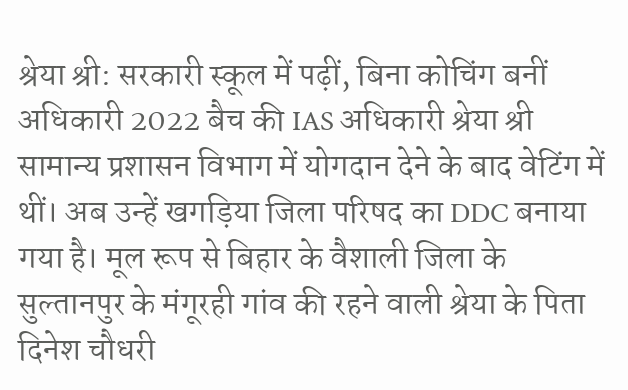श्रेया श्री: सरकारी स्कूल में पढ़ीं, बिना कोचिंग बनीं अधिकारी 2022 बैच की IAS अधिकारी श्रेया श्री सामान्य प्रशासन विभाग में योगदान देने के बाद वेटिंग में थीं। अब उन्हें खगड़िया जिला परिषद का DDC बनाया गया है। मूल रूप से बिहार के वैशाली जिला के सुल्तानपुर के मंगूरही गांव की रहने वाली श्रेया के पिता दिनेश चौधरी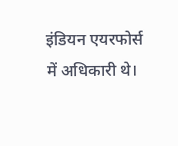इंडियन एयरफोर्स में अधिकारी थे।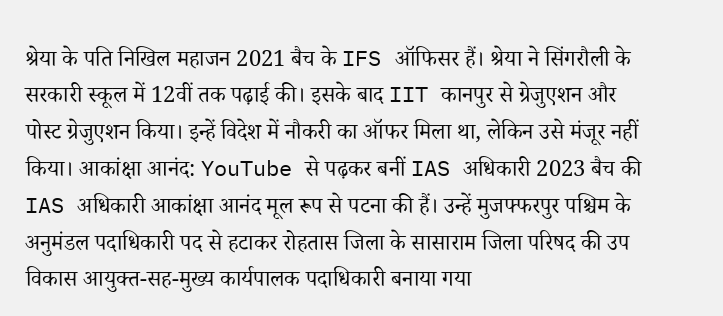श्रेया के पति निखिल महाजन 2021 बैच के IFS ऑफिसर हैं। श्रेया ने सिंगरौली के सरकारी स्कूल में 12वीं तक पढ़ाई की। इसके बाद IIT कानपुर से ग्रेजुएशन और पोस्ट ग्रेजुएशन किया। इन्हें विदेश में नौकरी का ऑफर मिला था, लेकिन उसे मंजूर नहीं किया। आकांक्षा आनंद: YouTube से पढ़कर बनीं IAS अधिकारी 2023 बैच की IAS अधिकारी आकांक्षा आनंद मूल रूप से पटना की हैं। उन्हें मुजफ्फरपुर पश्चिम के अनुमंडल पदाधिकारी पद से हटाकर रोहतास जिला के सासाराम जिला परिषद की उप विकास आयुक्त-सह-मुख्य कार्यपालक पदाधिकारी बनाया गया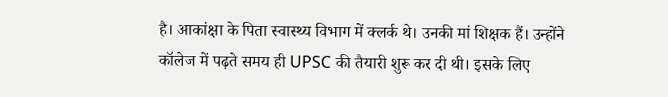है। आकांक्षा के पिता स्वास्थ्य विभाग में क्लर्क थे। उनकी मां शिक्षक हैं। उन्होंने कॉलेज में पढ़ते समय ही UPSC की तैयारी शुरू कर दी थी। इसके लिए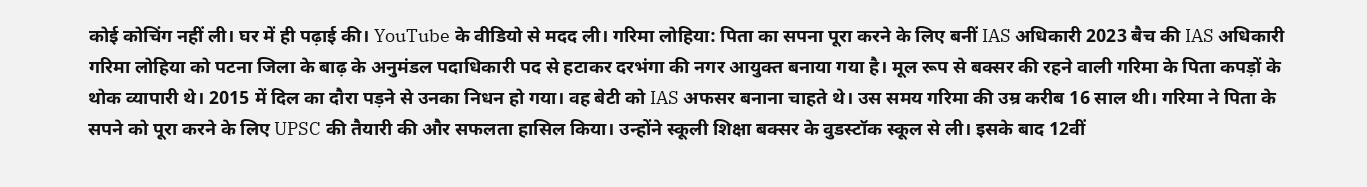कोई कोचिंग नहीं ली। घर में ही पढ़ाई की। YouTube के वीडियो से मदद ली। गरिमा लोहिया: पिता का सपना पूरा करने के लिए बनीं IAS अधिकारी 2023 बैच की IAS अधिकारी गरिमा लोहिया को पटना जिला के बाढ़ के अनुमंडल पदाधिकारी पद से हटाकर दरभंगा की नगर आयुक्त बनाया गया है। मूल रूप से बक्सर की रहने वाली गरिमा के पिता कपड़ों के थोक व्यापारी थे। 2015 में दिल का दौरा पड़ने से उनका निधन हो गया। वह बेटी को IAS अफसर बनाना चाहते थे। उस समय गरिमा की उम्र करीब 16 साल थी। गरिमा ने पिता के सपने को पूरा करने के लिए UPSC की तैयारी की और सफलता हासिल किया। उन्होंने स्कूली शिक्षा बक्सर के वुडस्टॉक स्कूल से ली। इसके बाद 12वीं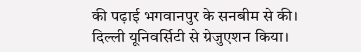की पढ़ाई भगवानपुर के सनबीम से की। दिल्ली यूनिवर्सिटी से ग्रेजुएशन किया।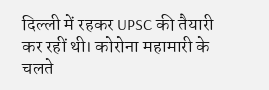दिल्ली में रहकर UPSC की तैयारी कर रहीं थी। कोरोना महामारी के चलते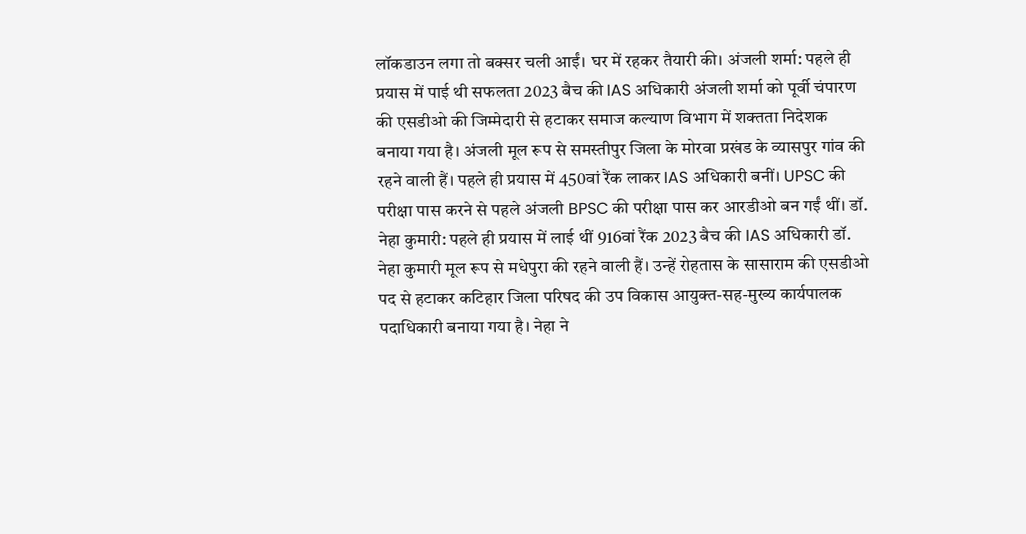लॉकडाउन लगा तो बक्सर चली आईं। घर में रहकर तैयारी की। अंजली शर्मा: पहले ही प्रयास में पाई थी सफलता 2023 बैच की IAS अधिकारी अंजली शर्मा को पूर्वी चंपारण की एसडीओ की जिम्मेदारी से हटाकर समाज कल्याण विभाग में शक्तता निदेशक बनाया गया है। अंजली मूल रूप से समस्तीपुर जिला के मोरवा प्रखंड के व्यासपुर गांव की रहने वाली हैं। पहले ही प्रयास में 450वां रैंक लाकर IAS अधिकारी बनीं। UPSC की परीक्षा पास करने से पहले अंजली BPSC की परीक्षा पास कर आरडीओ बन गईं थीं। डॉ. नेहा कुमारी: पहले ही प्रयास में लाई थीं 916वां रैंक 2023 बैच की IAS अधिकारी डॉ. नेहा कुमारी मूल रूप से मधेपुरा की रहने वाली हैं। उन्हें रोहतास के सासाराम की एसडीओ पद से हटाकर कटिहार जिला परिषद की उप विकास आयुक्त-सह-मुख्य कार्यपालक पदाधिकारी बनाया गया है। नेहा ने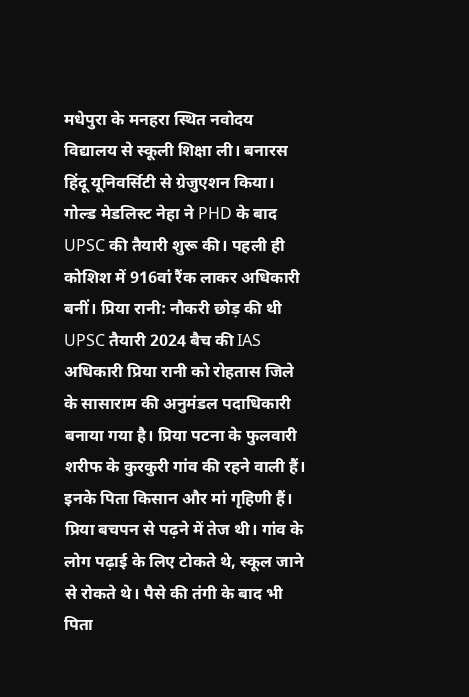मधेपुरा के मनहरा स्थित नवोदय विद्यालय से स्कूली शिक्षा ली। बनारस हिंदू यूनिवर्सिटी से ग्रेजुएशन किया। गोल्ड मेडलिस्ट नेहा ने PHD के बाद UPSC की तैयारी शुरू की। पहली ही कोशिश में 916वां रैंक लाकर अधिकारी बनीं। प्रिया रानी: नौकरी छोड़ की थी UPSC तैयारी 2024 बैच की IAS अधिकारी प्रिया रानी को रोहतास जिले के सासाराम की अनुमंडल पदाधिकारी बनाया गया है। प्रिया पटना के फुलवारी शरीफ के कुरकुरी गांव की रहने वाली हैं। इनके पिता किसान और मां गृहिणी हैं। प्रिया बचपन से पढ़ने में तेज थी। गांव के लोग पढ़ाई के लिए टोकते थे, स्कूल जाने से रोकते थे। पैसे की तंगी के बाद भी पिता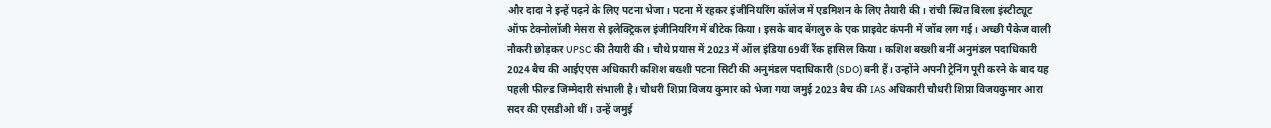और दादा ने इन्हें पढ़ने के लिए पटना भेजा। पटना में रहकर इंजीनियरिंग कॉलेज में एडमिशन के लिए तैयारी की। रांची स्थित बिरला इंस्टीट्यूट ऑफ टेक्नोलॉजी मेसरा से इलेक्ट्रिकल इंजीनियरिंग में बीटेक किया। इसके बाद बेंगलुरु के एक प्राइवेट कंपनी में जॉब लग गई। अच्छी पैकेज वाली नौकरी छोड़कर UPSC की तैयारी की। चौथे प्रयास में 2023 में ऑल इंडिया 69वीं रैंक हासिल किया। कशिश बख्शी बनीं अनुमंडल पदाधिकारी 2024 बैच की आईएएस अधिकारी कशिश बख्शी पटना सिटी की अनुमंडल पदाधिकारी (SDO) बनी हैं। उन्होंने अपनी ट्रेनिंग पूरी करने के बाद यह पहली फील्ड जिम्मेदारी संभाली है। चौधरी शिप्रा विजय कुमार को भेजा गया जमुई 2023 बैच की IAS अधिकारी चौधरी शिप्रा विजयकुमार आरा सदर की एसडीओ थीं। उन्हें जमुई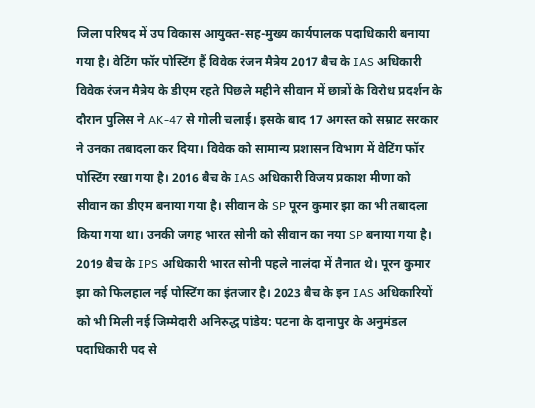जिला परिषद में उप विकास आयुक्त-सह-मुख्य कार्यपालक पदाधिकारी बनाया गया है। वेटिंग फॉर पोस्टिंग हैं विवेक रंजन मैत्रेय 2017 बैच के IAS अधिकारी विवेक रंजन मैत्रेय के डीएम रहते पिछले महीने सीवान में छात्रों के विरोध प्रदर्शन के दौरान पुलिस ने AK-47 से गोली चलाई। इसके बाद 17 अगस्त को सम्राट सरकार ने उनका तबादला कर दिया। विवेक को सामान्य प्रशासन विभाग में वेटिंग फॉर पोस्टिंग रखा गया है। 2016 बैच के IAS अधिकारी विजय प्रकाश मीणा को सीवान का डीएम बनाया गया है। सीवान के SP पूरन कुमार झा का भी तबादला किया गया था। उनकी जगह भारत सोनी को सीवान का नया SP बनाया गया है। 2019 बैच के IPS अधिकारी भारत सोनी पहले नालंदा में तैनात थे। पूरन कुमार झा को फिलहाल नई पोस्टिंग का इंतजार है। 2023 बैच के इन IAS अधिकारियों को भी मिली नई जिम्मेदारी अनिरुद्ध पांडेय: पटना के दानापुर के अनुमंडल पदाधिकारी पद से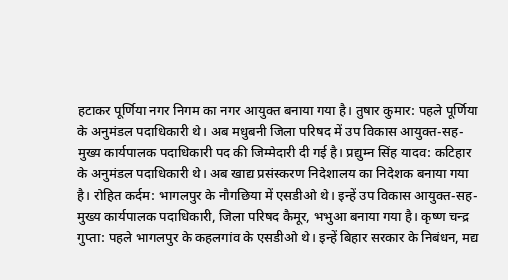हटाकर पूर्णिया नगर निगम का नगर आयुक्त बनाया गया है। तुषार कुमार: पहले पूर्णिया के अनुमंडल पदाधिकारी थे। अब मधुबनी जिला परिषद में उप विकास आयुक्त-सह-मुख्य कार्यपालक पदाधिकारी पद की जिम्मेदारी दी गई है। प्रद्युम्न सिंह यादव: कटिहार के अनुमंडल पदाधिकारी थे। अब खाद्य प्रसंस्करण निदेशालय का निदेशक बनाया गया है। रोहित कर्दम: भागलपुर के नौगछिया में एसडीओ थे। इन्हें उप विकास आयुक्त-सह-मुख्य कार्यपालक पदाधिकारी, जिला परिषद कैमूर, भभुआ बनाया गया है। कृष्ण चन्द्र गुप्ता: पहले भागलपुर के कहलगांव के एसडीओ थे। इन्हें बिहार सरकार के निबंधन, मद्य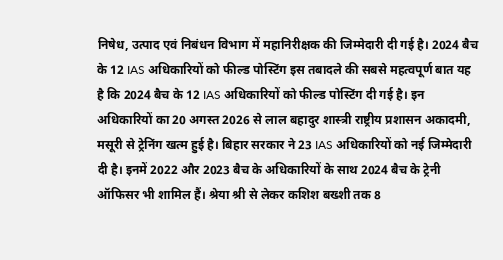निषेध, उत्पाद एवं निबंधन विभाग में महानिरीक्षक की जिम्मेदारी दी गई है। 2024 बैच के 12 IAS अधिकारियों को फील्ड पोस्टिंग इस तबादले की सबसे महत्वपूर्ण बात यह है कि 2024 बैच के 12 IAS अधिकारियों को फील्ड पोस्टिंग दी गई है। इन अधिकारियों का 20 अगस्त 2026 से लाल बहादुर शास्त्री राष्ट्रीय प्रशासन अकादमी, मसूरी से ट्रेनिंग खत्म हुई है। बिहार सरकार ने 23 IAS अधिकारियों को नई जिम्मेदारी दी है। इनमें 2022 और 2023 बैच के अधिकारियों के साथ 2024 बैच के ट्रेनी ऑफिसर भी शामिल हैं। श्रेया श्री से लेकर कशिश बख्शी तक 8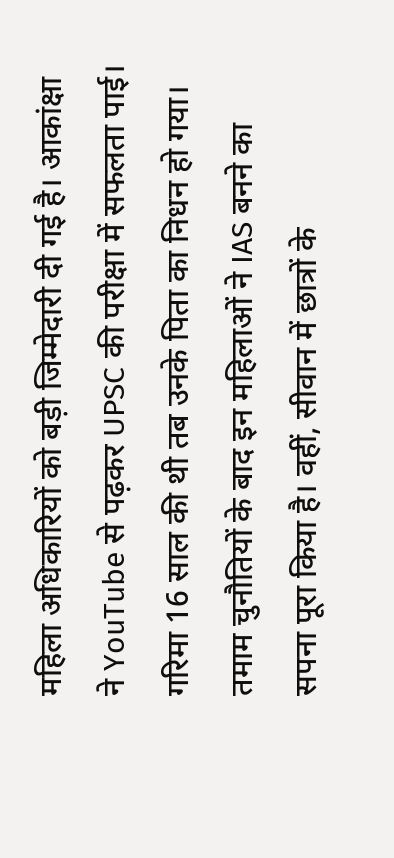महिला अधिकारियों को बड़ी जिम्मेदारी दी गई है। आकांक्षा ने YouTube से पढ़कर UPSC की परीक्षा में सफलता पाई। गरिमा 16 साल की थी तब उनके पिता का निधन हो गया। तमाम चुनौतियों के बाद इन महिलाओं ने IAS बनने का सपना पूरा किया है। वहीं, सीवान में छात्रों के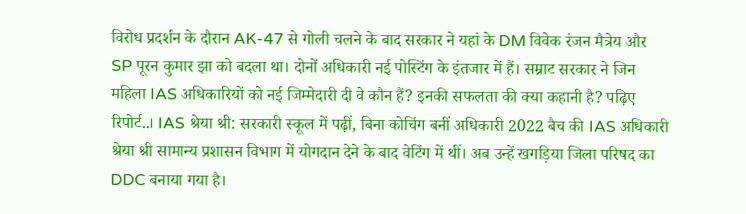विरोध प्रदर्शन के दौरान AK-47 से गोली चलने के बाद सरकार ने यहां के DM विवेक रंजन मैत्रेय और SP पूरन कुमार झा को बदला था। दोनों अधिकारी नई पोस्टिंग के इंतजार में हैं। सम्राट सरकार ने जिन महिला IAS अधिकारियों को नई जिम्मेदारी दी वे कौन हैं? इनकी सफलता की क्या कहानी है? पढ़िए रिपोर्ट..। IAS श्रेया श्री: सरकारी स्कूल में पढ़ीं, बिना कोचिंग बनीं अधिकारी 2022 बैच की IAS अधिकारी श्रेया श्री सामान्य प्रशासन विभाग में योगदान देने के बाद वेटिंग में थीं। अब उन्हें खगड़िया जिला परिषद का DDC बनाया गया है।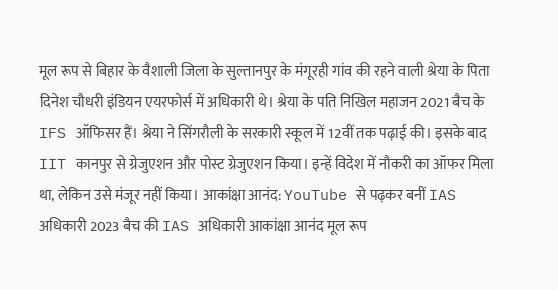मूल रूप से बिहार के वैशाली जिला के सुल्तानपुर के मंगूरही गांव की रहने वाली श्रेया के पिता दिनेश चौधरी इंडियन एयरफोर्स में अधिकारी थे। श्रेया के पति निखिल महाजन 2021 बैच के IFS ऑफिसर हैं। श्रेया ने सिंगरौली के सरकारी स्कूल में 12वीं तक पढ़ाई की। इसके बाद IIT कानपुर से ग्रेजुएशन और पोस्ट ग्रेजुएशन किया। इन्हें विदेश में नौकरी का ऑफर मिला था, लेकिन उसे मंजूर नहीं किया। आकांक्षा आनंद: YouTube से पढ़कर बनीं IAS अधिकारी 2023 बैच की IAS अधिकारी आकांक्षा आनंद मूल रूप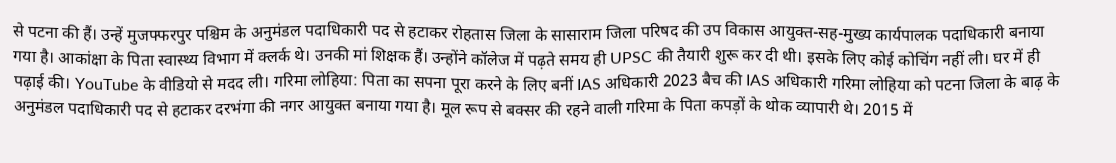से पटना की हैं। उन्हें मुजफ्फरपुर पश्चिम के अनुमंडल पदाधिकारी पद से हटाकर रोहतास जिला के सासाराम जिला परिषद की उप विकास आयुक्त-सह-मुख्य कार्यपालक पदाधिकारी बनाया गया है। आकांक्षा के पिता स्वास्थ्य विभाग में क्लर्क थे। उनकी मां शिक्षक हैं। उन्होंने कॉलेज में पढ़ते समय ही UPSC की तैयारी शुरू कर दी थी। इसके लिए कोई कोचिंग नहीं ली। घर में ही पढ़ाई की। YouTube के वीडियो से मदद ली। गरिमा लोहिया: पिता का सपना पूरा करने के लिए बनीं IAS अधिकारी 2023 बैच की IAS अधिकारी गरिमा लोहिया को पटना जिला के बाढ़ के अनुमंडल पदाधिकारी पद से हटाकर दरभंगा की नगर आयुक्त बनाया गया है। मूल रूप से बक्सर की रहने वाली गरिमा के पिता कपड़ों के थोक व्यापारी थे। 2015 में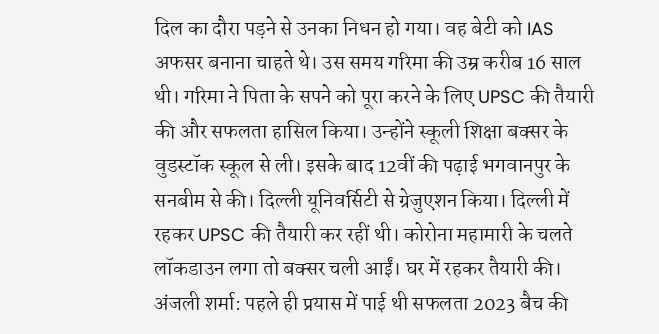दिल का दौरा पड़ने से उनका निधन हो गया। वह बेटी को IAS अफसर बनाना चाहते थे। उस समय गरिमा की उम्र करीब 16 साल थी। गरिमा ने पिता के सपने को पूरा करने के लिए UPSC की तैयारी की और सफलता हासिल किया। उन्होंने स्कूली शिक्षा बक्सर के वुडस्टॉक स्कूल से ली। इसके बाद 12वीं की पढ़ाई भगवानपुर के सनबीम से की। दिल्ली यूनिवर्सिटी से ग्रेजुएशन किया। दिल्ली में रहकर UPSC की तैयारी कर रहीं थी। कोरोना महामारी के चलते लॉकडाउन लगा तो बक्सर चली आईं। घर में रहकर तैयारी की। अंजली शर्मा: पहले ही प्रयास में पाई थी सफलता 2023 बैच की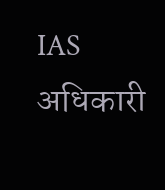IAS अधिकारी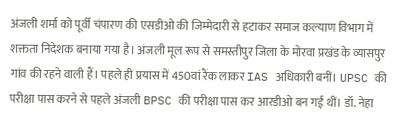अंजली शर्मा को पूर्वी चंपारण की एसडीओ की जिम्मेदारी से हटाकर समाज कल्याण विभाग में शक्तता निदेशक बनाया गया है। अंजली मूल रूप से समस्तीपुर जिला के मोरवा प्रखंड के व्यासपुर गांव की रहने वाली हैं। पहले ही प्रयास में 450वां रैंक लाकर IAS अधिकारी बनीं। UPSC की परीक्षा पास करने से पहले अंजली BPSC की परीक्षा पास कर आरडीओ बन गईं थीं। डॉ. नेहा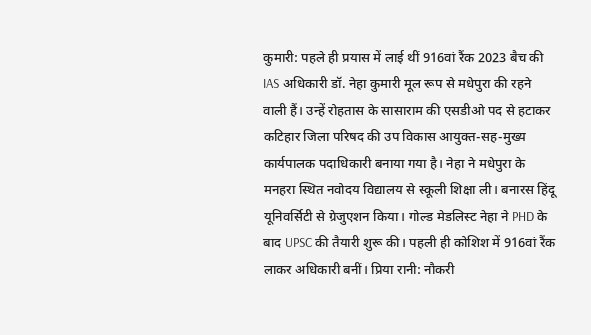कुमारी: पहले ही प्रयास में लाई थीं 916वां रैंक 2023 बैच की IAS अधिकारी डॉ. नेहा कुमारी मूल रूप से मधेपुरा की रहने वाली हैं। उन्हें रोहतास के सासाराम की एसडीओ पद से हटाकर कटिहार जिला परिषद की उप विकास आयुक्त-सह-मुख्य कार्यपालक पदाधिकारी बनाया गया है। नेहा ने मधेपुरा के मनहरा स्थित नवोदय विद्यालय से स्कूली शिक्षा ली। बनारस हिंदू यूनिवर्सिटी से ग्रेजुएशन किया। गोल्ड मेडलिस्ट नेहा ने PHD के बाद UPSC की तैयारी शुरू की। पहली ही कोशिश में 916वां रैंक लाकर अधिकारी बनीं। प्रिया रानी: नौकरी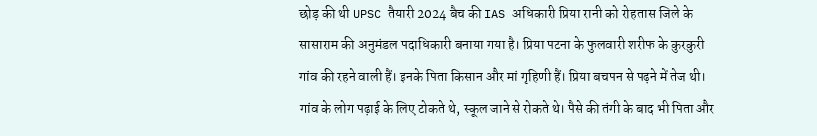छोड़ की थी UPSC तैयारी 2024 बैच की IAS अधिकारी प्रिया रानी को रोहतास जिले के सासाराम की अनुमंडल पदाधिकारी बनाया गया है। प्रिया पटना के फुलवारी शरीफ के कुरकुरी गांव की रहने वाली हैं। इनके पिता किसान और मां गृहिणी हैं। प्रिया बचपन से पढ़ने में तेज थी। गांव के लोग पढ़ाई के लिए टोकते थे, स्कूल जाने से रोकते थे। पैसे की तंगी के बाद भी पिता और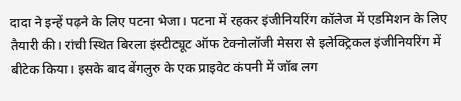दादा ने इन्हें पढ़ने के लिए पटना भेजा। पटना में रहकर इंजीनियरिंग कॉलेज में एडमिशन के लिए तैयारी की। रांची स्थित बिरला इंस्टीट्यूट ऑफ टेक्नोलॉजी मेसरा से इलेक्ट्रिकल इंजीनियरिंग में बीटेक किया। इसके बाद बेंगलुरु के एक प्राइवेट कंपनी में जॉब लग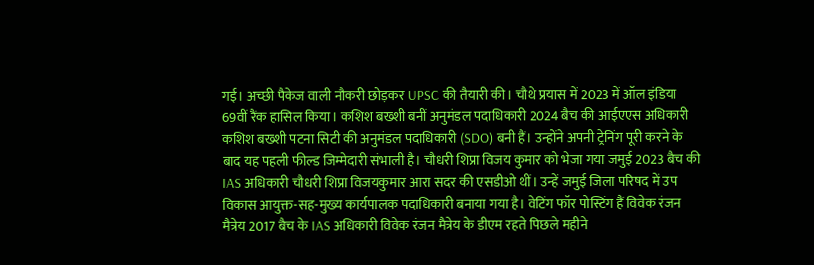गई। अच्छी पैकेज वाली नौकरी छोड़कर UPSC की तैयारी की। चौथे प्रयास में 2023 में ऑल इंडिया 69वीं रैंक हासिल किया। कशिश बख्शी बनीं अनुमंडल पदाधिकारी 2024 बैच की आईएएस अधिकारी कशिश बख्शी पटना सिटी की अनुमंडल पदाधिकारी (SDO) बनी हैं। उन्होंने अपनी ट्रेनिंग पूरी करने के बाद यह पहली फील्ड जिम्मेदारी संभाली है। चौधरी शिप्रा विजय कुमार को भेजा गया जमुई 2023 बैच की IAS अधिकारी चौधरी शिप्रा विजयकुमार आरा सदर की एसडीओ थीं। उन्हें जमुई जिला परिषद में उप विकास आयुक्त-सह-मुख्य कार्यपालक पदाधिकारी बनाया गया है। वेटिंग फॉर पोस्टिंग हैं विवेक रंजन मैत्रेय 2017 बैच के IAS अधिकारी विवेक रंजन मैत्रेय के डीएम रहते पिछले महीने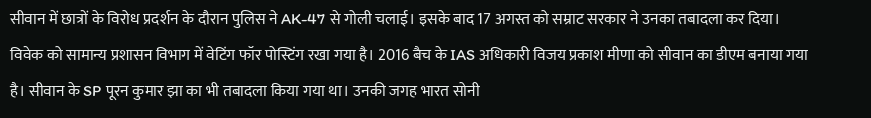सीवान में छात्रों के विरोध प्रदर्शन के दौरान पुलिस ने AK-47 से गोली चलाई। इसके बाद 17 अगस्त को सम्राट सरकार ने उनका तबादला कर दिया। विवेक को सामान्य प्रशासन विभाग में वेटिंग फॉर पोस्टिंग रखा गया है। 2016 बैच के IAS अधिकारी विजय प्रकाश मीणा को सीवान का डीएम बनाया गया है। सीवान के SP पूरन कुमार झा का भी तबादला किया गया था। उनकी जगह भारत सोनी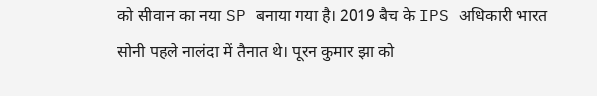को सीवान का नया SP बनाया गया है। 2019 बैच के IPS अधिकारी भारत सोनी पहले नालंदा में तैनात थे। पूरन कुमार झा को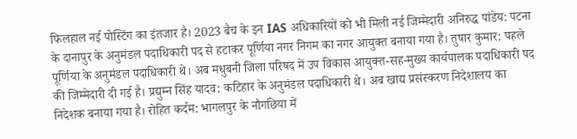फिलहाल नई पोस्टिंग का इंतजार है। 2023 बैच के इन IAS अधिकारियों को भी मिली नई जिम्मेदारी अनिरुद्ध पांडेय: पटना के दानापुर के अनुमंडल पदाधिकारी पद से हटाकर पूर्णिया नगर निगम का नगर आयुक्त बनाया गया है। तुषार कुमार: पहले पूर्णिया के अनुमंडल पदाधिकारी थे। अब मधुबनी जिला परिषद में उप विकास आयुक्त-सह-मुख्य कार्यपालक पदाधिकारी पद की जिम्मेदारी दी गई है। प्रद्युम्न सिंह यादव: कटिहार के अनुमंडल पदाधिकारी थे। अब खाद्य प्रसंस्करण निदेशालय का निदेशक बनाया गया है। रोहित कर्दम: भागलपुर के नौगछिया में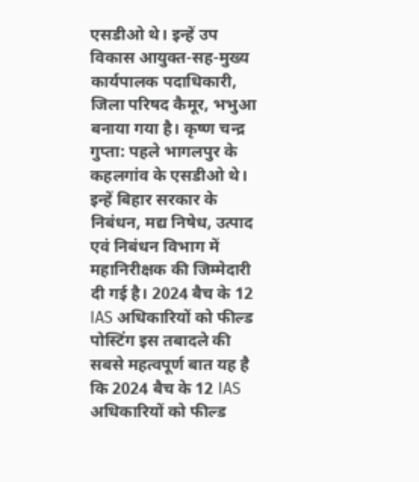एसडीओ थे। इन्हें उप विकास आयुक्त-सह-मुख्य कार्यपालक पदाधिकारी, जिला परिषद कैमूर, भभुआ बनाया गया है। कृष्ण चन्द्र गुप्ता: पहले भागलपुर के कहलगांव के एसडीओ थे। इन्हें बिहार सरकार के निबंधन, मद्य निषेध, उत्पाद एवं निबंधन विभाग में महानिरीक्षक की जिम्मेदारी दी गई है। 2024 बैच के 12 IAS अधिकारियों को फील्ड पोस्टिंग इस तबादले की सबसे महत्वपूर्ण बात यह है कि 2024 बैच के 12 IAS अधिकारियों को फील्ड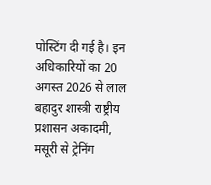पोस्टिंग दी गई है। इन अधिकारियों का 20 अगस्त 2026 से लाल बहादुर शास्त्री राष्ट्रीय प्रशासन अकादमी, मसूरी से ट्रेनिंग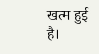खत्म हुई है।